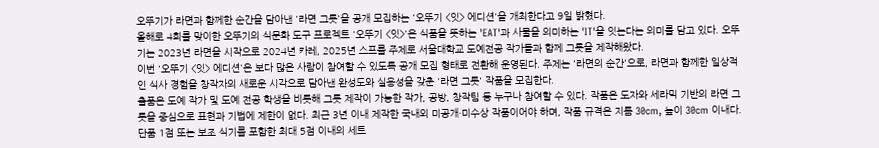오뚜기가 라면과 함께한 순간을 담아낸 '라면 그릇'을 공개 모집하는 '오뚜기 <잇> 에디션'을 개최한다고 9일 밝혔다.
올해로 4회를 맞이한 오뚜기의 식문화 도구 프로젝트 '오뚜기 <잇>'은 식품을 뜻하는 'EAT'과 사물을 의미하는 'IT'을 잇는다는 의미를 담고 있다. 오뚜기는 2023년 라면을 시작으로 2024년 카레, 2025년 스프를 주제로 서울대학교 도예전공 작가들과 함께 그릇을 제작해왔다.
이번 '오뚜기 <잇> 에디션'은 보다 많은 사람이 참여할 수 있도록 공개 모집 형태로 전환해 운영된다. 주제는 '라면의 순간'으로, 라면과 함께한 일상적인 식사 경험을 창작자의 새로운 시각으로 담아낸 완성도와 실용성을 갖춘 '라면 그릇' 작품을 모집한다.
출품은 도예 작가 및 도예 전공 학생을 비롯해 그릇 제작이 가능한 작가, 공방, 창작팀 등 누구나 참여할 수 있다. 작품은 도자와 세라믹 기반의 라면 그릇을 중심으로 표현과 기법에 제한이 없다. 최근 3년 이내 제작한 국내외 미공개·미수상 작품이어야 하며, 작품 규격은 지름 30cm, 높이 30cm 이내다. 단품 1점 또는 보조 식기를 포함한 최대 5점 이내의 세트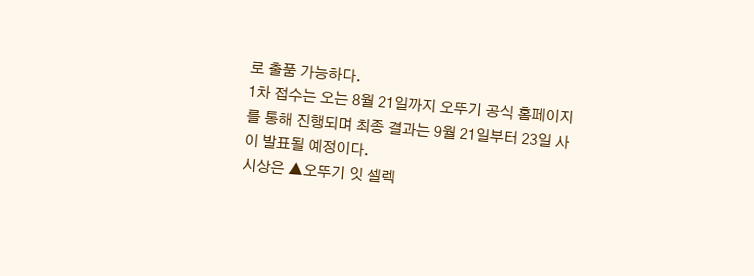로 출품 가능하다.
1차 접수는 오는 8월 21일까지 오뚜기 공식 홈페이지를 통해 진행되며 최종 결과는 9월 21일부터 23일 사이 발표될 예정이다.
시상은 ▲오뚜기 잇 셀렉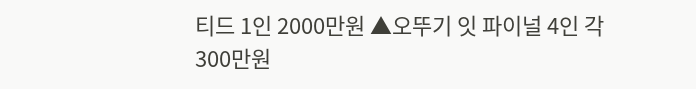티드 1인 2000만원 ▲오뚜기 잇 파이널 4인 각 300만원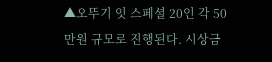▲오뚜기 잇 스페셜 20인 각 50만원 규모로 진행된다. 시상금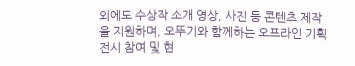외에도 수상작 소개 영상, 사진 등 콘텐츠 제작을 지원하며, 오뚜기와 함께하는 오프라인 기획 전시 참여 및 현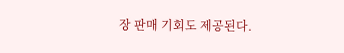장 판매 기회도 제공된다.